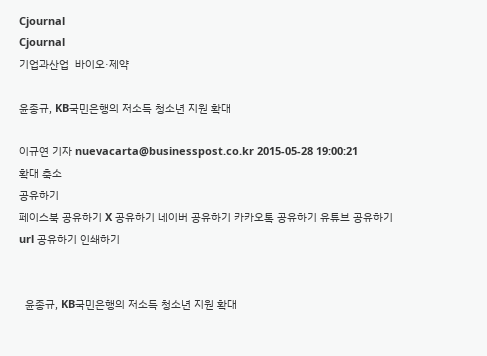Cjournal
Cjournal
기업과산업  바이오·제약

윤종규, KB국민은행의 저소득 청소년 지원 확대

이규연 기자 nuevacarta@businesspost.co.kr 2015-05-28 19:00:21
확대 축소
공유하기
페이스북 공유하기 X 공유하기 네이버 공유하기 카카오톡 공유하기 유튜브 공유하기 url 공유하기 인쇄하기


  윤종규, KB국민은행의 저소득 청소년 지원 확대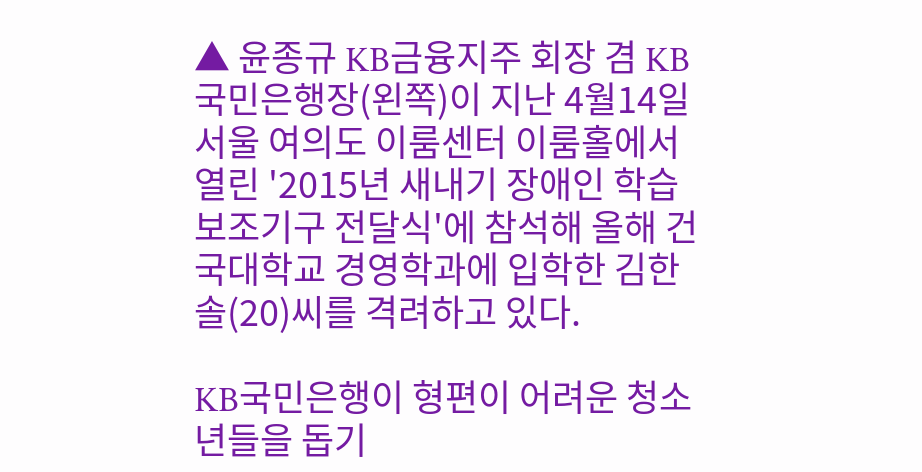▲ 윤종규 KB금융지주 회장 겸 KB국민은행장(왼쪽)이 지난 4월14일 서울 여의도 이룸센터 이룸홀에서 열린 '2015년 새내기 장애인 학습보조기구 전달식'에 참석해 올해 건국대학교 경영학과에 입학한 김한솔(20)씨를 격려하고 있다.

KB국민은행이 형편이 어려운 청소년들을 돕기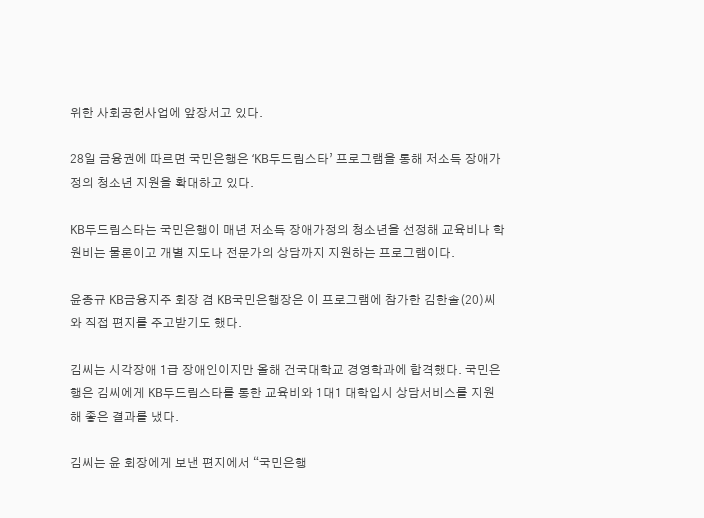위한 사회공헌사업에 앞장서고 있다.

28일 금융권에 따르면 국민은행은 ‘KB두드림스타’ 프로그램을 통해 저소득 장애가정의 청소년 지원을 확대하고 있다.

KB두드림스타는 국민은행이 매년 저소득 장애가정의 청소년을 선정해 교육비나 학원비는 물론이고 개별 지도나 전문가의 상담까지 지원하는 프로그램이다.

윤종규 KB금융지주 회장 겸 KB국민은행장은 이 프로그램에 참가한 김한솔(20)씨와 직접 편지를 주고받기도 했다.

김씨는 시각장애 1급 장애인이지만 올해 건국대학교 경영학과에 합격했다. 국민은행은 김씨에게 KB두드림스타를 통한 교육비와 1대1 대학입시 상담서비스를 지원해 좋은 결과를 냈다.

김씨는 윤 회장에게 보낸 편지에서 “국민은행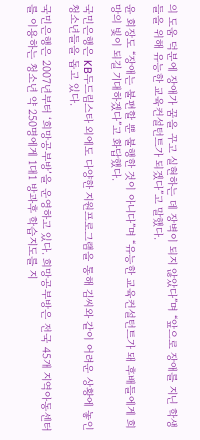의 도움 덕분에 장애가 꿈을 꾸고 실현하는 데 장벽이 되지 않았다”며 “앞으로 장애를 지닌 학생들을 위해 유능한 교육컨설턴트가 되겠다”고 말했다.

윤 회장도 “장애는 불편할 뿐 불행한 것이 아니다”며 “유능한 교육컨설턴트가 돼 후배들에게 희망의 빛이 되길 기대하겠다”고 화답했다.

국민은행은 KB두드림스타 외에도 다양한 지원프로그램을 통해 김씨와 같이 어려운 상황에 놓인 청소년들을 돕고 있다.

국민은행은 2007년부터 ‘희망공부방’을 운영하고 있다. 희망공부방은 전국 45개 지역아동센터를 이용하는 청소년 약 250명에게 1대1 방과후 학습지도를 지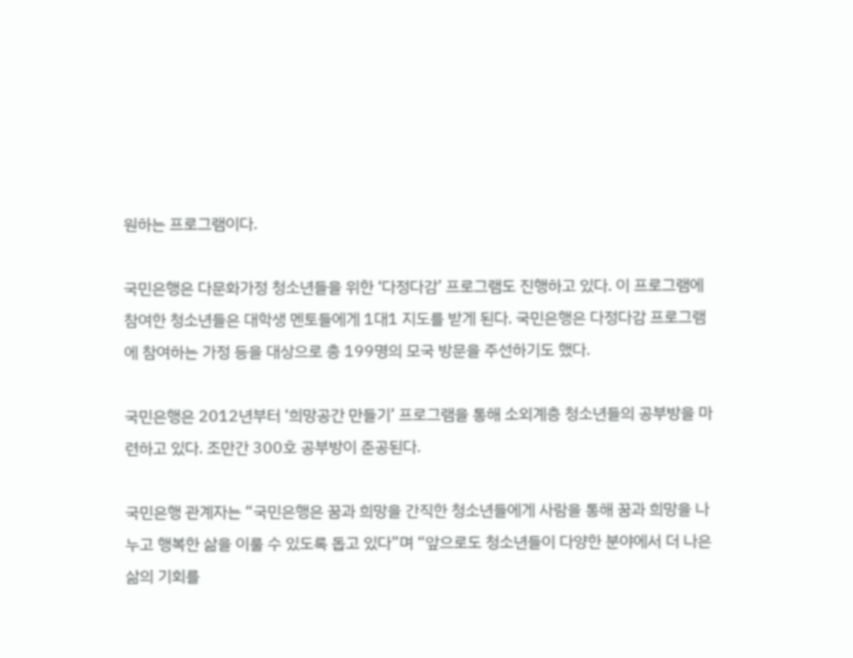원하는 프로그램이다.

국민은행은 다문화가정 청소년들을 위한 ‘다정다감’ 프로그램도 진행하고 있다. 이 프로그램에 참여한 청소년들은 대학생 멘토들에게 1대1 지도를 받게 된다. 국민은행은 다정다감 프로그램에 참여하는 가정 등을 대상으로 총 199명의 모국 방문을 주선하기도 했다.

국민은행은 2012년부터 ‘희망공간 만들기’ 프로그램을 통해 소외계층 청소년들의 공부방을 마련하고 있다. 조만간 300호 공부방이 준공된다.

국민은행 관계자는 “국민은행은 꿈과 희망을 간직한 청소년들에게 사람을 통해 꿈과 희망을 나누고 행복한 삶을 이룰 수 있도록 돕고 있다”며 “앞으로도 청소년들이 다양한 분야에서 더 나은 삶의 기회를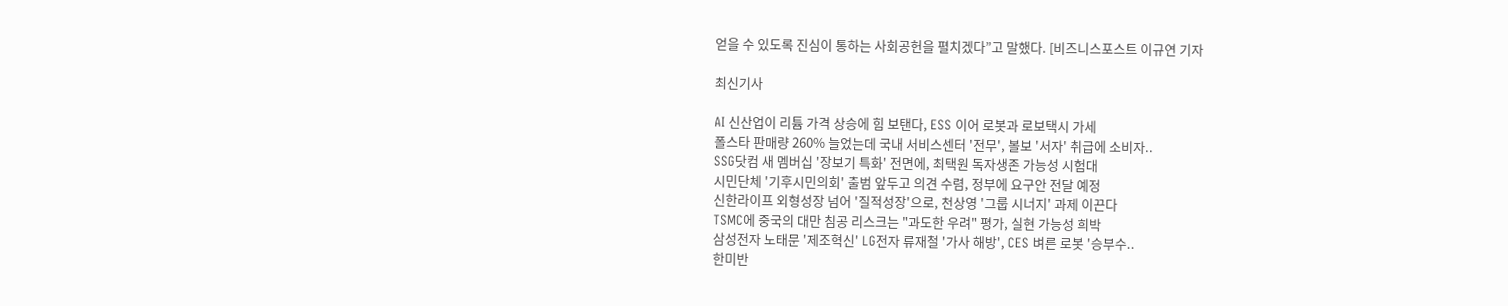얻을 수 있도록 진심이 통하는 사회공헌을 펼치겠다”고 말했다. [비즈니스포스트 이규연 기자

최신기사

AI 신산업이 리튬 가격 상승에 힘 보탠다, ESS 이어 로봇과 로보택시 가세
폴스타 판매량 260% 늘었는데 국내 서비스센터 '전무', 볼보 '서자' 취급에 소비자..
SSG닷컴 새 멤버십 '장보기 특화' 전면에, 최택원 독자생존 가능성 시험대
시민단체 '기후시민의회' 출범 앞두고 의견 수렴, 정부에 요구안 전달 예정
신한라이프 외형성장 넘어 '질적성장'으로, 천상영 '그룹 시너지' 과제 이끈다
TSMC에 중국의 대만 침공 리스크는 "과도한 우려" 평가, 실현 가능성 희박
삼성전자 노태문 '제조혁신' LG전자 류재철 '가사 해방', CES 벼른 로봇 '승부수..
한미반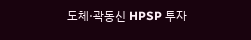도체·곽동신 HPSP 투자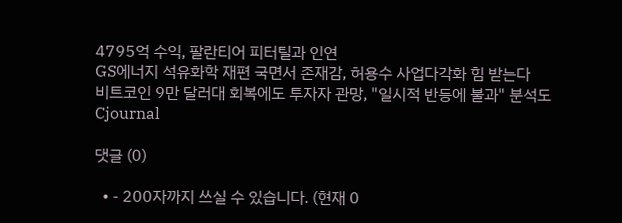4795억 수익, 팔란티어 피터틸과 인연
GS에너지 석유화학 재편 국면서 존재감, 허용수 사업다각화 힘 받는다
비트코인 9만 달러대 회복에도 투자자 관망, "일시적 반등에 불과" 분석도
Cjournal

댓글 (0)

  • - 200자까지 쓰실 수 있습니다. (현재 0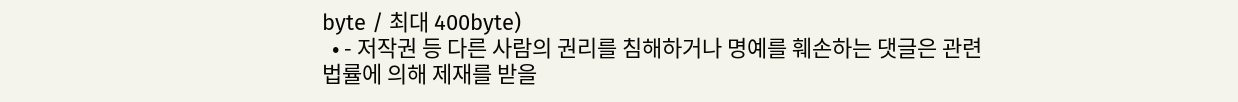byte / 최대 400byte)
  • - 저작권 등 다른 사람의 권리를 침해하거나 명예를 훼손하는 댓글은 관련 법률에 의해 제재를 받을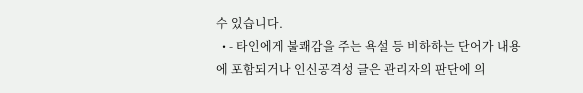수 있습니다.
  • - 타인에게 불쾌감을 주는 욕설 등 비하하는 단어가 내용에 포함되거나 인신공격성 글은 관리자의 판단에 의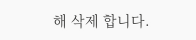해 삭제 합니다.